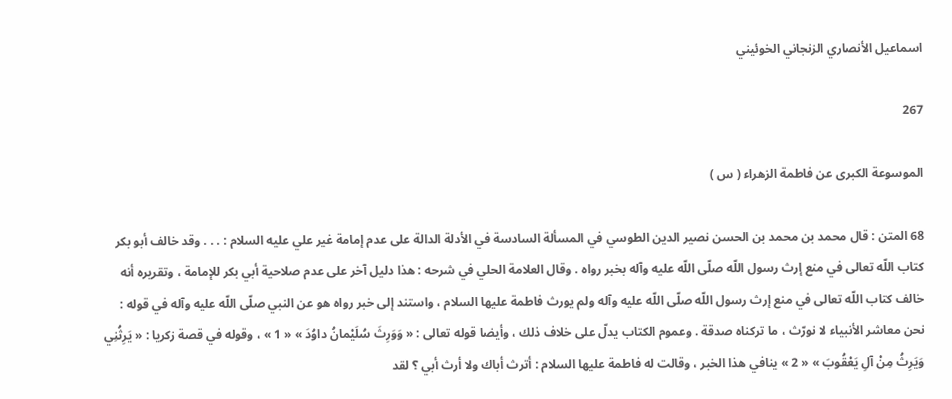اسماعيل الأنصاري الزنجاني الخوئيني

267

الموسوعة الكبرى عن فاطمة الزهراء ( س )

68 المتن : قال محمد بن محمد بن الحسن نصير الدين الطوسي في المسألة السادسة في الأدلة الدالة على عدم إمامة غير علي عليه السلام : . . . وقد خالف أبو بكر كتاب اللّه تعالى في منع إرث رسول اللّه صلّى اللّه عليه وآله بخبر رواه . وقال العلامة الحلي في شرحه : هذا دليل آخر على عدم صلاحية أبي بكر للإمامة ، وتقريره أنه خالف كتاب اللّه تعالى في منع إرث رسول اللّه صلّى اللّه عليه وآله ولم يورث فاطمة عليها السلام ، واستند إلى خبر رواه هو عن النبي صلّى اللّه عليه وآله في قوله : نحن معاشر الأنبياء لا نورّث ، ما تركناه صدقة . وعموم الكتاب يدلّ على خلاف ذلك ، وأيضا قوله تعالى : « وَوَرِثَ سُلَيْمانُ داوُدَ » « 1 » ، وقوله في قصة زكريا : « يَرِثُنِي وَيَرِثُ مِنْ آلِ يَعْقُوبَ » « 2 » ينافي هذا الخبر ، وقالت له فاطمة عليها السلام : أترث أباك ولا أرث أبي ؟ لقد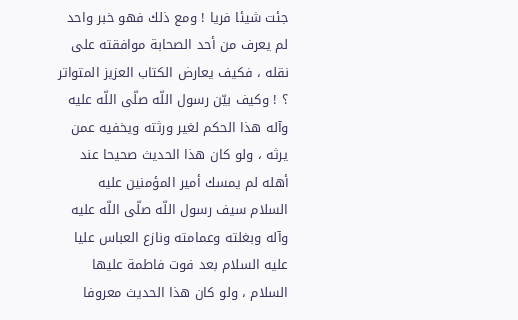جئت شيئا فريا ! ومع ذلك فهو خبر واحد لم يعرف من أحد الصحابة موافقته على نقله ، فكيف يعارض الكتاب العزيز المتواتر ؟ ! وكيف بيّن رسول اللّه صلّى اللّه عليه وآله هذا الحكم لغير ورثته ويخفيه عمن يرثه ، ولو كان هذا الحديث صحيحا عند أهله لم يمسك أمير المؤمنين عليه السلام سيف رسول اللّه صلّى اللّه عليه وآله وبغلته وعمامته ونازع العباس عليا عليه السلام بعد فوت فاطمة عليها السلام ، ولو كان هذا الحديث معروفا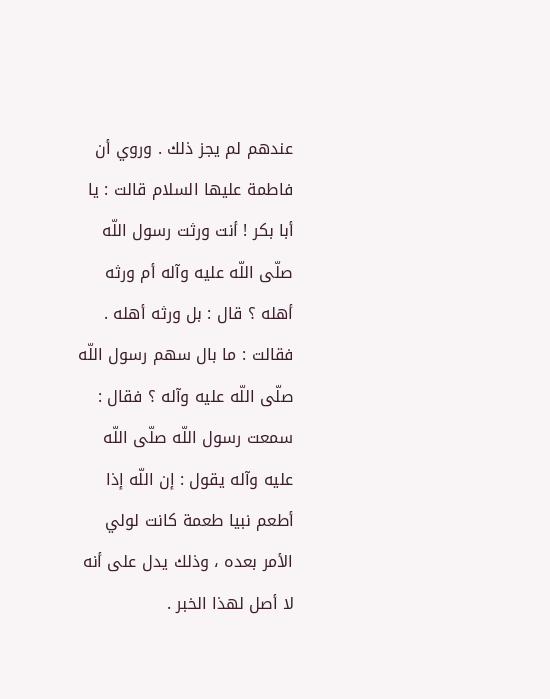عندهم لم يجز ذلك . وروي أن فاطمة عليها السلام قالت : يا أبا بكر ! أنت ورثت رسول اللّه صلّى اللّه عليه وآله أم ورثه أهله ؟ قال : بل ورثه أهله . فقالت : ما بال سهم رسول اللّه صلّى اللّه عليه وآله ؟ فقال : سمعت رسول اللّه صلّى اللّه عليه وآله يقول : إن اللّه إذا أطعم نبيا طعمة كانت لولي الأمر بعده ، وذلك يدل على أنه لا أصل لهذا الخبر .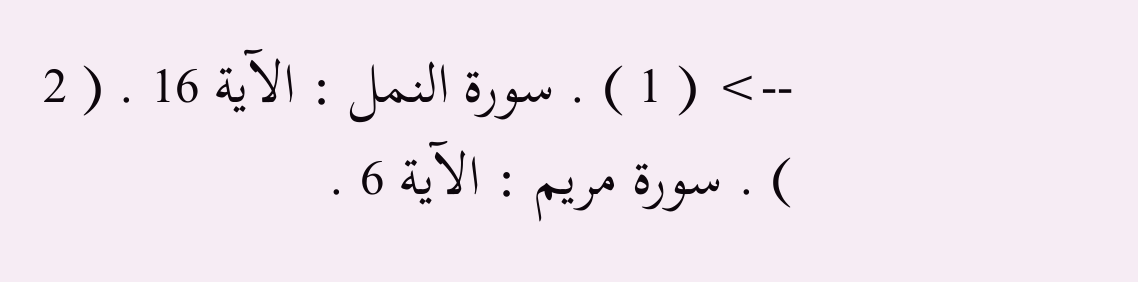--> ( 1 ) . سورة النمل : الآية 16 . ( 2 ) . سورة مريم : الآية 6 .